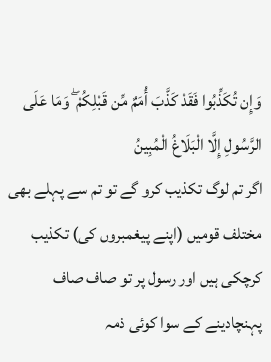وَإِن تُكَذِّبُوا فَقَدْ كَذَّبَ أُمَمٌ مِّن قَبْلِكُمْ ۖ وَمَا عَلَى الرَّسُولِ إِلَّا الْبَلَاغُ الْمُبِينُ
اگر تم لوگ تکذیب کرو گے تو تم سے پہلے بھی مختلف قومیں (اپنے پیغمبروں کی) تکذیب کرچکی ہیں اور رسول پر تو صاف صاف پہنچادینے کے سوا کوئی ذمہ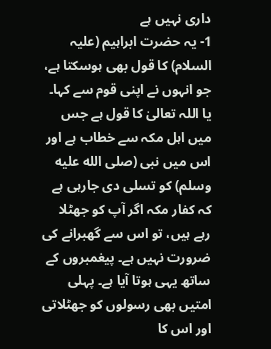داری نہیں ہے
1- یہ حضرت ابراہیم (عليہ السلام) کا قول بھی ہوسکتا ہے، جو انہوں نے اپنی قوم سے کہا۔ یا اللہ تعالیٰ کا قول ہے جس میں اہل مکہ سے خطاب ہے اور اس میں نبی (صلى الله عليه وسلم) کو تسلی دی جارہی ہے کہ کفار مکہ اگر آپ کو جھٹلا رہے ہیں، تو اس سے گھبرانے کی ضرورت نہیں ہے۔ پیغمبروں کے ساتھ یہی ہوتا آیا ہے۔ پہلی امتیں بھی رسولوں کو جھٹلاتی اور اس کا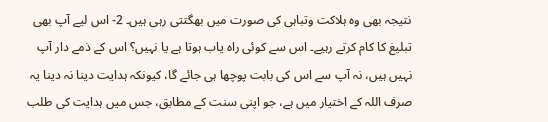نتیجہ بھی وہ ہلاکت وتباہی کی صورت میں بھگتتی رہی ہیں۔ 2- اس لیے آپ بھی تبلیغ کا کام کرتے رہیے۔ اس سے کوئی راہ یاب ہوتا ہے یا نہیں؟ اس کے ذمے دار آپ نہیں ہیں، نہ آپ سے اس کی بابت پوچھا ہی جائے گا، کیونکہ ہدایت دینا نہ دینا یہ صرف اللہ کے اختیار میں ہے، جو اپنی سنت کے مطابق، جس میں ہدایت کی طلب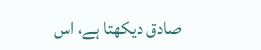صادق دیکھتا ہے، اس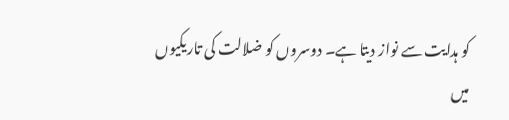کو ہدایت سے نواز دیتا ہے۔ دوسروں کو ضلالت کی تاریکیوں میں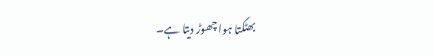بھٹکتا ہوا چھوڑ دیتا ہے۔